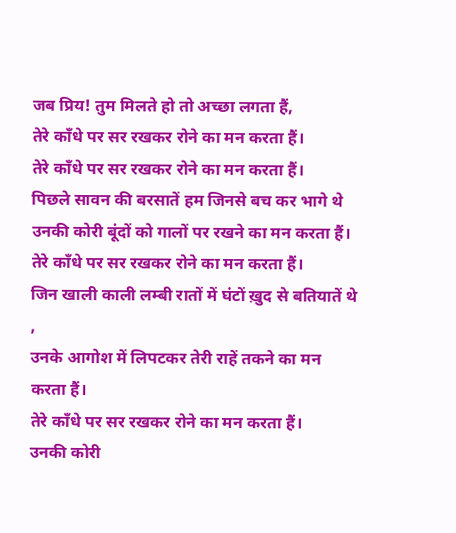जब प्रिय! तुम मिलते हो तो अच्छा लगता हैं,
तेरे काँधे पर सर रखकर रोने का मन करता हैं।
तेरे काँधे पर सर रखकर रोने का मन करता हैं।
पिछले सावन की बरसातें हम जिनसे बच कर भागे थे
उनकी कोरी बूंदों को गालों पर रखने का मन करता हैं।
तेरे काँधे पर सर रखकर रोने का मन करता हैं।
जिन खाली काली लम्बी रातों में घंटों ख़ुद से बतियातें थे ,
उनके आगोश में लिपटकर तेरी राहें तकने का मन करता हैं।
तेरे काँधे पर सर रखकर रोने का मन करता हैं।
उनकी कोरी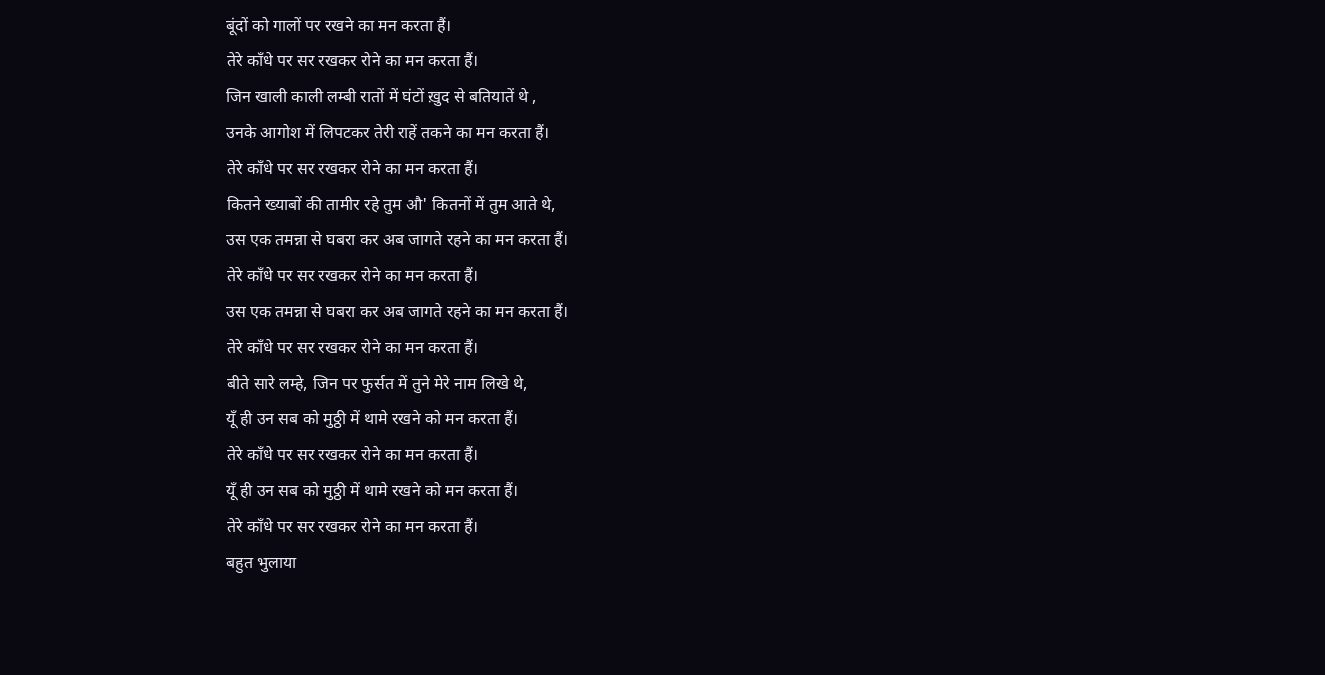बूंदों को गालों पर रखने का मन करता हैं।
तेरे काँधे पर सर रखकर रोने का मन करता हैं।
जिन खाली काली लम्बी रातों में घंटों ख़ुद से बतियातें थे ,
उनके आगोश में लिपटकर तेरी राहें तकने का मन करता हैं।
तेरे काँधे पर सर रखकर रोने का मन करता हैं।
कितने ख्याबों की तामीर रहे तुम औ' कितनों में तुम आते थे,
उस एक तमन्ना से घबरा कर अब जागते रहने का मन करता हैं।
तेरे काँधे पर सर रखकर रोने का मन करता हैं।
उस एक तमन्ना से घबरा कर अब जागते रहने का मन करता हैं।
तेरे काँधे पर सर रखकर रोने का मन करता हैं।
बीते सारे लम्हे, जिन पर फुर्सत में तुने मेरे नाम लिखे थे,
यूँ ही उन सब को मुठ्ठी में थामे रखने को मन करता हैं।
तेरे काँधे पर सर रखकर रोने का मन करता हैं।
यूँ ही उन सब को मुठ्ठी में थामे रखने को मन करता हैं।
तेरे काँधे पर सर रखकर रोने का मन करता हैं।
बहुत भुलाया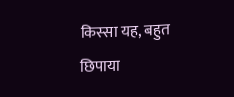किस्सा यह, बहुत छिपाया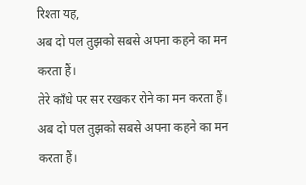रिश्ता यह,
अब दो पल तुझको सबसे अपना कहने का मन करता हैं।
तेरे काँधे पर सर रखकर रोने का मन करता हैं।
अब दो पल तुझको सबसे अपना कहने का मन करता हैं।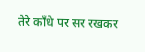तेरे काँधे पर सर रखकर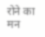रोने का मन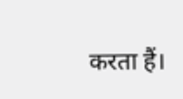करता हैं।